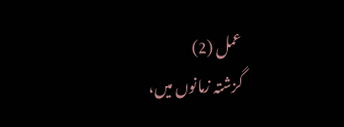عمل (2)
گزشتہ زمانوں میں،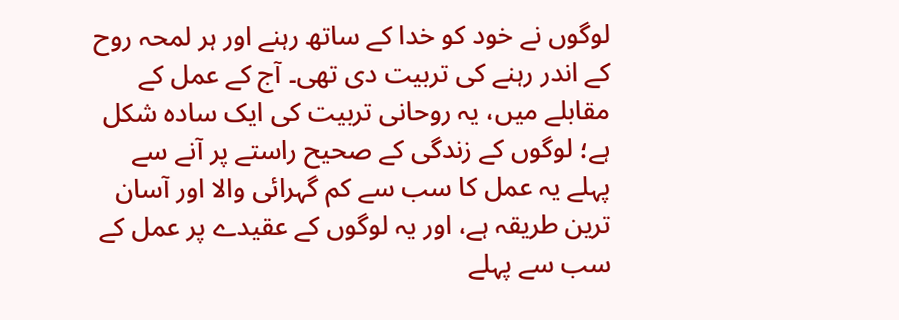لوگوں نے خود کو خدا کے ساتھ رہنے اور ہر لمحہ روح کے اندر رہنے کی تربیت دی تھی۔ آج کے عمل کے مقابلے میں، یہ روحانی تربیت کی ایک سادہ شکل ہے؛ لوگوں کے زندگی کے صحیح راستے پر آنے سے پہلے یہ عمل کا سب سے کم گہرائی والا اور آسان ترین طریقہ ہے، اور یہ لوگوں کے عقیدے پر عمل کے سب سے پہلے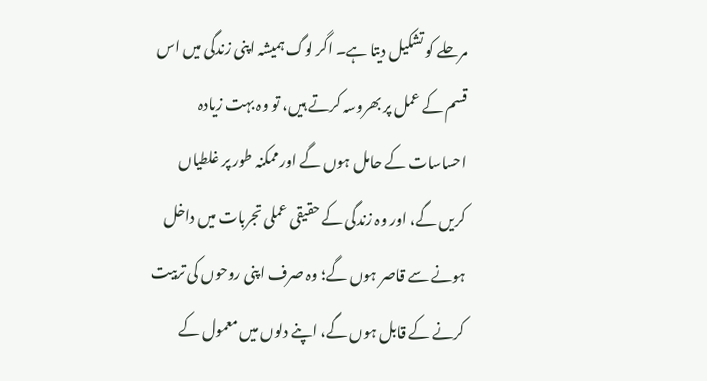مرحلے کو تشکیل دیتا ہے۔ اگر لوگ ہمیشہ اپنی زندگی میں اس قسم کے عمل پر بھروسہ کرتے ہیں، تو وہ بہت زیادہ احساسات کے حامل ہوں گے اور ممکنہ طور پر غلطیاں کریں گے، اور وہ زندگی کے حقیقی عملی تجربات میں داخل ہونے سے قاصر ہوں گے؛ وہ صرف اپنی روحوں کی تربیت کرنے کے قابل ہوں گے، اپنے دلوں میں معمول کے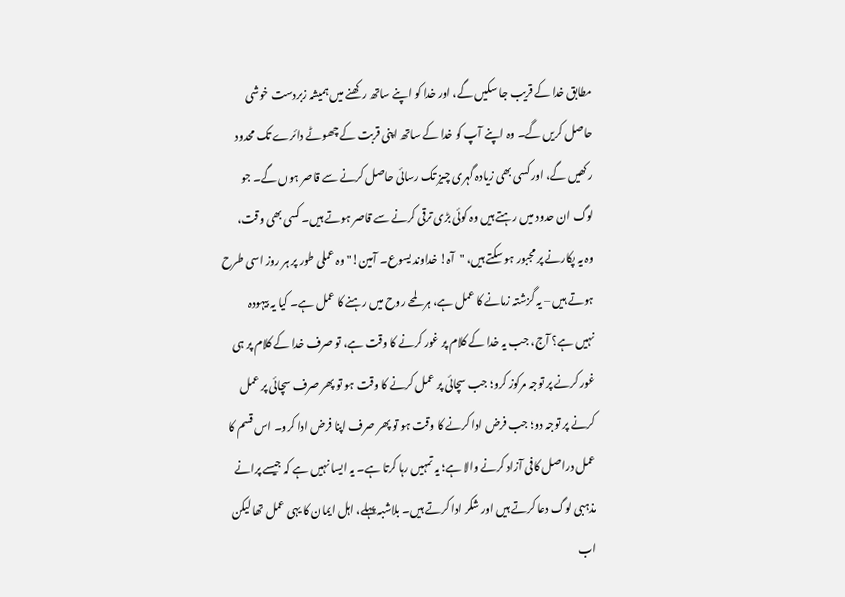مطابق خدا کے قریب جا سکیں گے، اور خدا کو اپنے ساتھ رکھنے میں ہمیشہ زبردست خوشی حاصل کریں گے۔ وہ اپنے آپ کو خدا کے ساتھ اپنی قربت کے چھوٹے دائرے تک محدود رکھیں گے، اور کسی بھی زیادہ گہری چیز تک رسائی حاصل کرنے سے قاصر ہوں گے۔ جو لوگ ان حدود میں رہتے ہیں وہ کوئی بڑی ترقی کرنے سے قاصر ہوتے ہیں۔ کسی بھی وقت، وہ یہ پکارنے پر مجبور ہو سکتے ہیں، "آہ! خداوند یسوع۔ آمین!" وہ عملی طور پر ہر روز اسی طرح ہوتے ہیں – یہ گزشتہ زمانے کا عمل ہے، ہر لمحے روح میں رہنے کا عمل ہے۔ کیا یہ بیہودہ نہیں ہے؟ آج، جب یہ خدا کے کلام پر غور کرنے کا وقت ہے، تو صرف خدا کے کلام پر ہی غور کرنے پر توجہ مرکوز کرو؛ جب سچائی پر عمل کرنے کا وقت ہو تو پھر صرف سچائی پر عمل کرنے پر توجہ دو؛ جب فرض ادا کرنے کا وقت ہو تو پھر صرف اپنا فرض ادا کرو۔ اس قسم کا عمل دراصل کافی آزاد کرنے والا ہے؛ یہ تمہیں رہا کرتا ہے۔ یہ ایسا نہیں ہے کہ جیسے پرانے مذہبی لوگ دعا کرتے ہیں اور شکر ادا کرتے ہیں۔ بلاشبہ پہلے، اہل ایمان کا یہی عمل تھا لیکن اب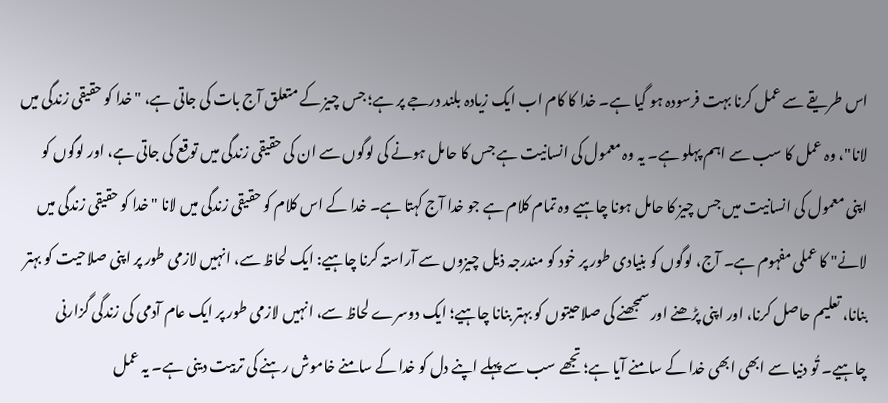اس طریقے سے عمل کرنا بہت فرسودہ ہو گیا ہے۔ خدا کا کام اب ایک زیادہ بلند درجے پر ہے؛ جس چیز کے متعلق آج بات کی جاتی ہے، "خدا کو حقیقی زندگی میں لانا"، وہ عمل کا سب سے اہم پہلو ہے۔ یہ وہ معمول کی انسانیت ہے جس کا حامل ہونے کی لوگوں سے ان کی حقیقی زندگی میں توقع کی جاتی ہے، اور لوگوں کو اپنی معمول کی انسانیت میں جس چیز کا حامل ہونا چاہیے وہ تمام کلام ہے جو خدا آج کہتا ہے۔ خدا کے اس کلام کو حقیقی زندگی میں لانا "خدا کو حقیقی زندگی میں لانے" کا عملی مفہوم ہے۔ آج، لوگوں کو بنیادی طور پر خود کو مندرجہ ذیل چیزوں سے آراستہ کرنا چاہیے: ایک لحاظ سے، انہیں لازمی طور پر اپنی صلاحیت کو بہتر بنانا، تعلیم حاصل کرنا، اور اپنی پڑھنے اور سمجھنے کی صلاحیتوں کو بہتر بنانا چاہیے؛ ایک دوسرے لحاظ سے، انہیں لازمی طور پر ایک عام آدمی کی زندگی گزارنی چاہیے۔ تُو دنیا سے ابھی ابھی خدا کے سامنے آیا ہے؛ تجھے سب سے پہلے اپنے دل کو خدا کے سامنے خاموش رہنے کی تربیت دینی ہے۔ یہ عمل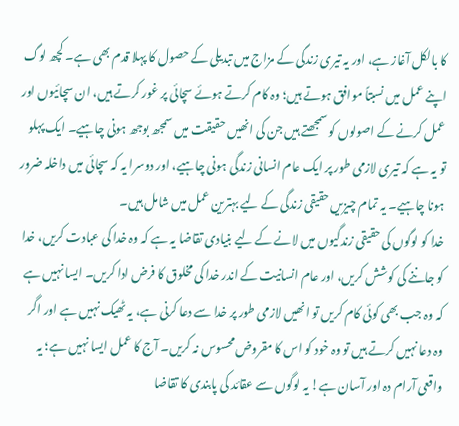کا بالکل آغاز ہے، اور یہ تیری زندگی کے مزاج میں تبدیلی کے حصول کا پہلا قدم بھی ہے۔ کچھ لوگ اپنے عمل میں نسبتاً موافق ہوتے ہیں؛ وہ کام کرتے ہوئے سچائی پر غور کرتے ہیں، ان سچائیوں اور عمل کرنے کے اصولوں کو سمجھتے ہیں جن کی انھیں حقیقت میں سمجھ بوجھ ہونی چاہیے۔ ایک پہلو تو یہ ہے کہ تیری لازمی طور پر ایک عام انسانی زندگی ہونی چاہیے، اور دوسرا یہ کہ سچائی میں داخلہ ضرور ہونا چاہیے۔ یہ تمام چیزیں حقیقی زندگی کے لیے بہترین عمل میں شامل ہیں۔
خدا کو لوگوں کی حقیقی زندگیوں میں لانے کے لیے بنیادی تقاضا یہ ہے کہ وہ خدا کی عبادت کریں، خدا کو جاننے کی کوشش کریں، اور عام انسانیت کے اندر خدا کی مخلوق کا فرض ادا کریں۔ ایسا نہیں ہے کہ وہ جب بھی کوئی کام کریں تو انھیں لازمی طور پر خدا سے دعا کرنی ہے، یہ ٹھیک نہیں ہے اور اگر وہ دعا نہیں کرتے ہیں تو وہ خود کو اس کا مقروض محسوس نہ کریں۔ آج کا عمل ایسا نہیں ہے؛ یہ واقعی آرام دہ اور آسان ہے! یہ لوگوں سے عقائد کی پابندی کا تقاضا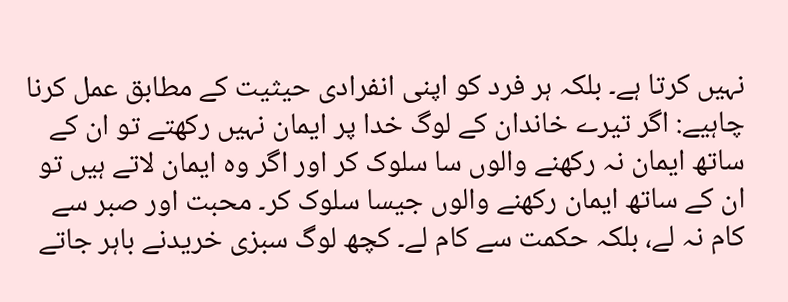نہیں کرتا ہے۔ بلکہ ہر فرد کو اپنی انفرادی حیثیت کے مطابق عمل کرنا چاہیے: اگر تیرے خاندان کے لوگ خدا پر ایمان نہیں رکھتے تو ان کے ساتھ ایمان نہ رکھنے والوں سا سلوک کر اور اگر وہ ایمان لاتے ہیں تو ان کے ساتھ ایمان رکھنے والوں جیسا سلوک کر۔ محبت اور صبر سے کام نہ لے، بلکہ حکمت سے کام لے۔ کچھ لوگ سبزی خریدنے باہر جاتے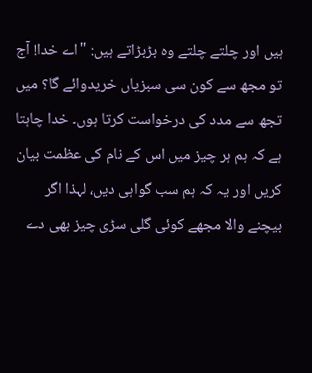ہیں اور چلتے چلتے وہ بڑبڑاتے ہیں: "اے خدا! آج تو مجھ سے کون سی سبزیاں خریدوائے گا؟ میں تجھ سے مدد کی درخواست کرتا ہوں۔ خدا چاہتا ہے کہ ہم ہر چیز میں اس کے نام کی عظمت بیان کریں اور یہ کہ ہم سب گواہی دیں، لہذا اگر بیچنے والا مجھے کوئی گلی سڑی چیز بھی دے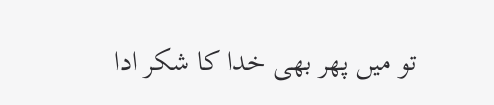تو میں پھر بھی خدا کا شکر ادا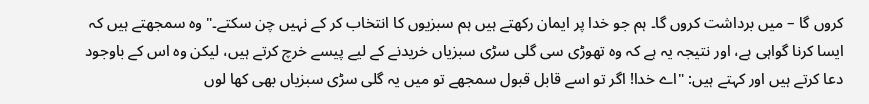کروں گا – میں برداشت کروں گا۔ ہم جو خدا پر ایمان رکھتے ہیں ہم سبزیوں کا انتخاب کر کے نہیں چن سکتے۔" وہ سمجھتے ہیں کہ ایسا کرنا گواہی ہے، اور نتیجہ یہ ہے کہ وہ تھوڑی سی گلی سڑی سبزیاں خریدنے کے لیے پیسے خرچ کرتے ہیں، لیکن وہ اس کے باوجود دعا کرتے ہیں اور کہتے ہیں: "اے خدا! اگر تو اسے قابل قبول سمجھے تو میں یہ گلی سڑی سبزیاں بھی کھا لوں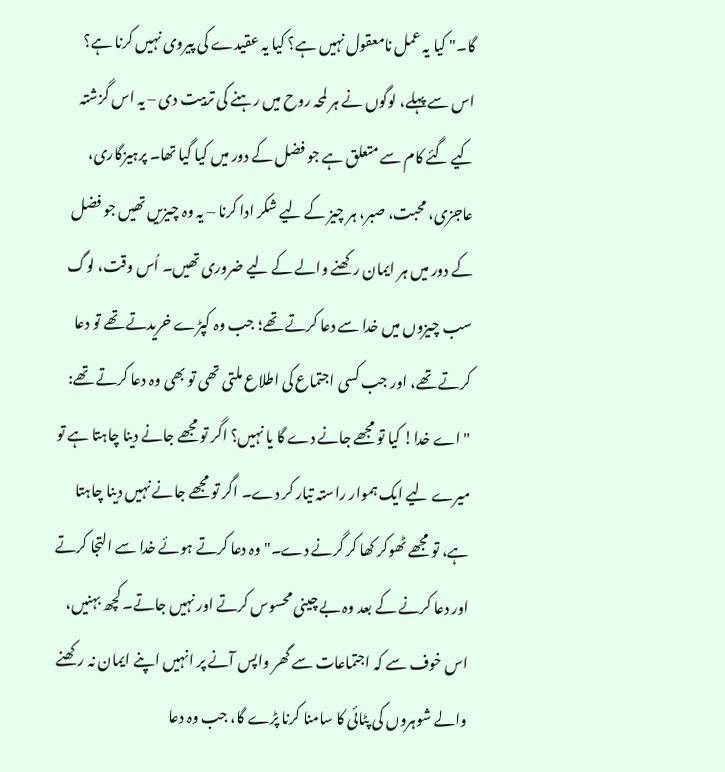گا۔" کیا یہ عمل نامعقول نہیں ہے؟ کیا یہ عقیدے کی پیروی نہیں کرنا ہے؟ اس سے پہلے، لوگوں نے ہر لمحہ روح میں رہنے کی تربیت دی – یہ اس گزشتہ کیے گئے کام سے متعلق ہے جو فضل کے دور میں کیا گیا تھا۔ پرہیزگاری، عاجزی، محبت، صبر، ہر چیز کے لیے شکر ادا کرنا – یہ وہ چیزیں تھیں جو فضل کے دور میں ہر ایمان رکھنے والے کے لیے ضروری تھیں۔ اُس وقت، لوگ سب چیزوں میں خدا سے دعا کرتے تھے؛ جب وہ کپڑے خریدتے تھے تو دعا کرتے تھے، اور جب کسی اجتماع کی اطلاع ملتی تھی تو بھی وہ دعا کرتے تھے: "اے خدا! کیا تو مجھے جانے دے گا یا نہیں؟ اگر تو مجھے جانے دینا چاہتا ہے تو میرے لیے ایک ہموار راستہ تیار کر دے۔ اگر تو مجھے جانے نہیں دینا چاہتا ہے، تو مجھے ٹھوکر کھا کر گرنے دے۔" وہ دعا کرتے ہوئے خدا سے التجا کرتے اور دعا کرنے کے بعد وہ بے چینی محسوس کرتے اور نہیں جاتے۔ کچھ بہنیں، اس خوف سے کہ اجتماعات سے گھر واپس آنے پر انہیں اپنے ایمان نہ رکھنے والے شوہروں کی پٹائی کا سامنا کرنا پڑے گا، جب وہ دعا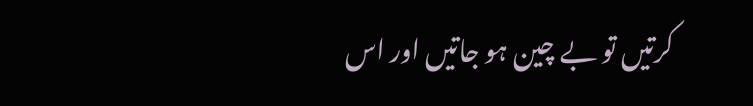کرتیں تو بے چین ہو جاتیں اور اس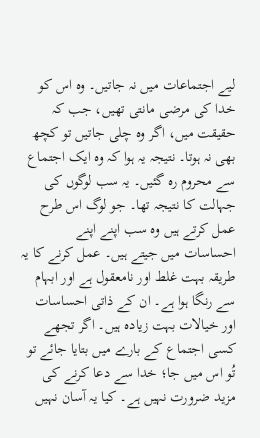لیے اجتماعات میں نہ جاتیں۔ وہ اس کو خدا کی مرضی مانتی تھیں، جب کہ حقیقت میں، اگر وہ چلی جاتیں تو کچھ بھی نہ ہوتا۔ نتیجہ یہ ہوا کہ وہ ایک اجتماع سے محروم رہ گئیں۔ یہ سب لوگوں کی جہالت کا نتیجہ تھا۔ جو لوگ اس طرح عمل کرتے ہیں وہ سب اپنے اپنے احساسات میں جیتے ہیں۔ عمل کرنے کا یہ طریقہ بہت غلط اور نامعقول ہے اور ابہام سے رنگا ہوا ہے۔ ان کے ذاتی احساسات اور خیالات بہت زیادہ ہیں۔ اگر تجھے کسی اجتماع کے بارے میں بتایا جائے تو تُو اس میں جا؛ خدا سے دعا کرنے کی مزید ضرورت نہیں ہے۔ کیا یہ آسان نہیں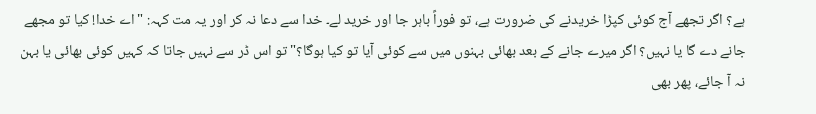ہے؟ اگر تجھے آج کوئی کپڑا خریدنے کی ضرورت ہے، تو فوراً باہر جا اور خرید لے۔ خدا سے دعا نہ کر اور یہ مت کہہ: "اے خدا! کیا تو مجھے جانے دے گا یا نہیں؟ اگر میرے جانے کے بعد بھائی بہنوں میں سے کوئی آیا تو کیا ہوگا؟" تو اس ڈر سے نہیں جاتا کہ کہیں کوئی بھائی یا بہن نہ آ جائے، پھر بھی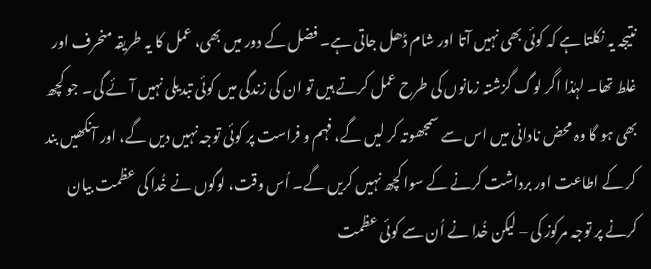نتیجہ یہ نکلتا ہے کہ کوئی بھی نہیں آتا اور شام ڈھل جاتی ہے۔ فضل کے دور میں بھی، عمل کا یہ طریقہ منحرف اور غلط تھا۔ لہٰذا اگر لوگ گزشتہ زمانوں کی طرح عمل کرتے ہیں تو ان کی زندگی میں کوئی تبدیلی نہیں آئے گی۔ جو کچھ بھی ہو گا وہ محض نادانی میں اس سے سمجھوتہ کر لیں گے، فہم و فراست پر کوئی توجہ نہیں دیں گے، اور آنکھیں بند کر کے اطاعت اور برداشت کرنے کے سوا کچھ نہیں کریں گے۔ اُس وقت، لوگوں نے خُدا کی عظمت بیان کرنے پر توجہ مرکوز کی – لیکن خُدا نے اُن سے کوئی عظمت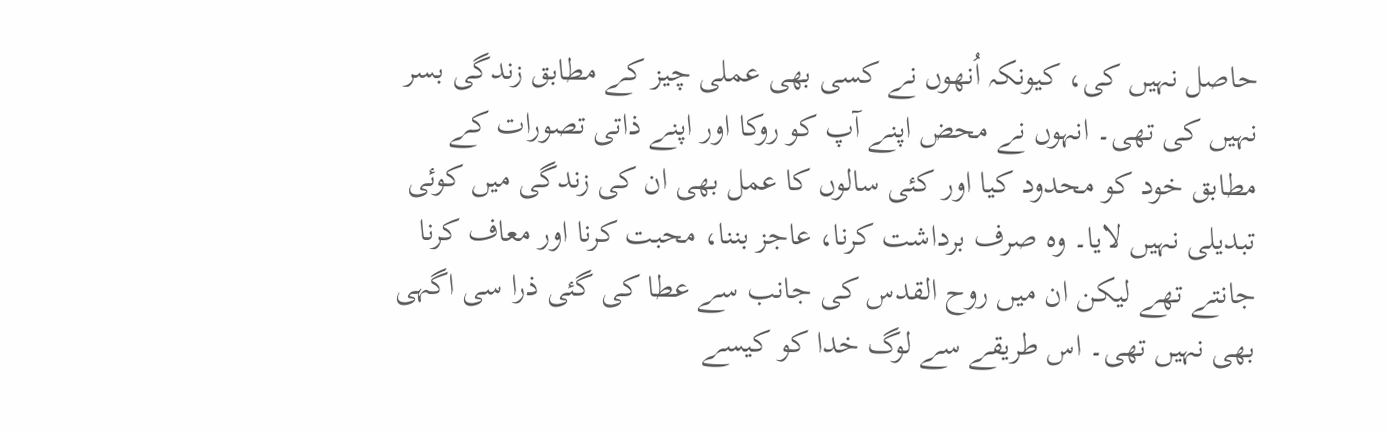حاصل نہیں کی، کیونکہ اُنھوں نے کسی بھی عملی چیز کے مطابق زندگی بسر نہیں کی تھی۔ انہوں نے محض اپنے آپ کو روکا اور اپنے ذاتی تصورات کے مطابق خود کو محدود کیا اور کئی سالوں کا عمل بھی ان کی زندگی میں کوئی تبدیلی نہیں لایا۔ وہ صرف برداشت کرنا، عاجز بننا، محبت کرنا اور معاف کرنا جانتے تھے لیکن ان میں روح القدس کی جانب سے عطا کی گئی ذرا سی اگہی بھی نہیں تھی۔ اس طریقے سے لوگ خدا کو کیسے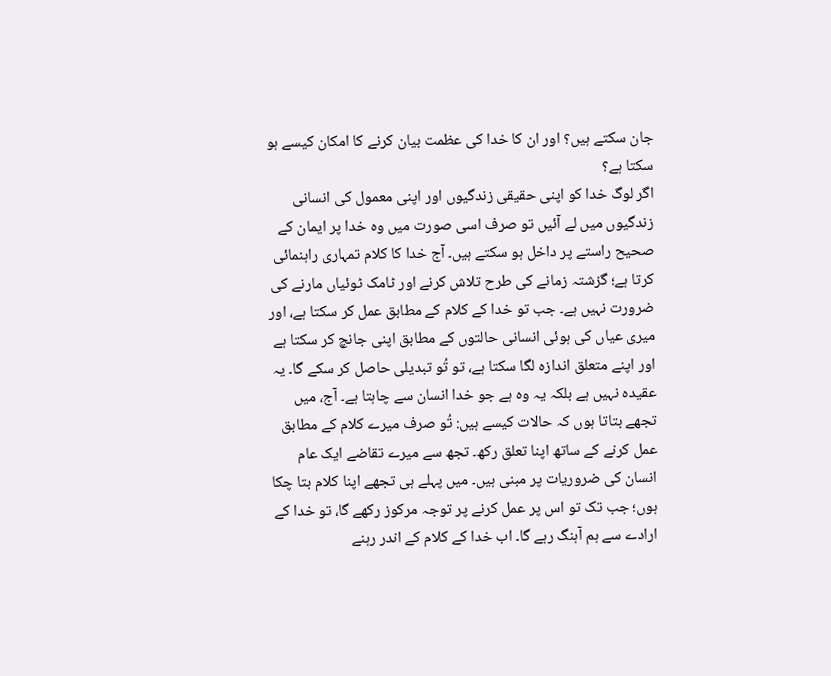جان سکتے ہیں؟ اور ان کا خدا کی عظمت بیان کرنے کا امکان کیسے ہو سکتا ہے؟
اگر لوگ خدا کو اپنی حقیقی زندگیوں اور اپنی معمول کی انسانی زندگیوں میں لے آئیں تو صرف اسی صورت میں وہ خدا پر ایمان کے صحیح راستے پر داخل ہو سکتے ہیں۔ آج خدا کا کلام تمہاری راہنمائی کرتا ہے؛ گزشتہ زمانے کی طرح تلاش کرنے اور ٹامک ٹوئیاں مارنے کی ضرورت نہیں ہے۔ جب تو خدا کے کلام کے مطابق عمل کر سکتا ہے، اور میری عیاں کی ہوئی انسانی حالتوں کے مطابق اپنی جانچ کر سکتا ہے اور اپنے متعلق اندازہ لگا سکتا ہے، تو تُو تبدیلی حاصل کر سکے گا۔ یہ عقیدہ نہیں ہے بلکہ یہ وہ ہے جو خدا انسان سے چاہتا ہے۔ آج، میں تجھے بتاتا ہوں کہ حالات کیسے ہیں: تُو صرف میرے کلام کے مطابق عمل کرنے کے ساتھ اپنا تعلق رکھ۔ تجھ سے میرے تقاضے ایک عام انسان کی ضروریات پر مبنی ہیں۔ میں پہلے ہی تجھے اپنا کلام بتا چکا ہوں؛ جب تک تو اس پر عمل کرنے پر توجہ مرکوز رکھے گا، تو خدا کے ارادے سے ہم آہنگ رہے گا۔ اب خدا کے کلام کے اندر رہنے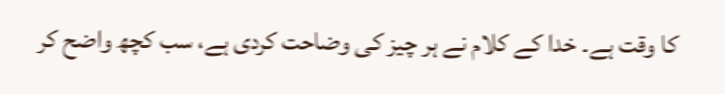کا وقت ہے۔ خدا کے کلام نے ہر چیز کی وضاحت کردی ہے، سب کچھ واضح کر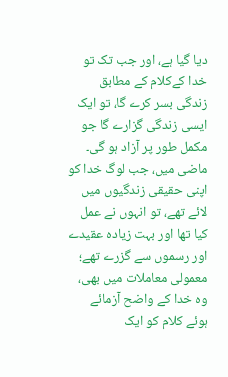دیا گیا ہے، اور جب تک تو خدا کےکلام کے مطابق زندگی بسر کرے گا، تو ایک ایسی زندگی گزارے گا جو مکمل طور پر آزاد ہو گی۔ ماضی میں، جب لوگ خدا کو اپنی حقیقی زندگیوں میں لائے تھے، تو انہوں نے عمل کیا تھا اور بہت زیادہ عقیدے اور رسموں سے گزرے تھے؛ معمولی معاملات میں بھی، وہ خدا کے واضح آزمائے ہوئے کلام کو ایک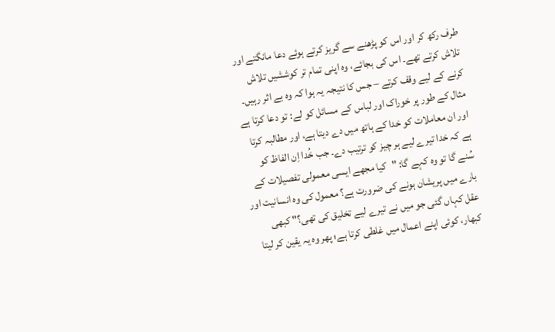طرف رکھ کر اور اس کو پڑھنے سے گریز کرتے ہوئے دعا مانگتے اور تلاش کرتے تھے۔ اس کی بجائے، وہ اپنی تمام تر کوششیں تلاش کرنے کے لیے وقف کرتے – جس کا نتیجہ یہ ہوا کہ وہ بے اثر رہیں۔ مثال کے طور پر خوراک اور لباس کے مسائل کو لے: تو دعا کرتا ہے اور ان معاملات کو خدا کے ہاتھ میں دے دیتا ہے، اور مطالبہ کرتا ہے کہ خدا تیرے لیے ہر چیز کو ترتیب دے۔ جب خُدا اِن الفاظ کو سُنے گا تو وہ کہے گا: "کیا مجھے ایسی معمولی تفصیلات کے بارے میں پریشان ہونے کی ضرورت ہے؟ معمول کی وہ انسانیت اور عقل کہاں گئی جو میں نے تیرے لیے تخلیق کی تھی؟" کبھی کبھار، کوئی اپنے اعمال میں غلطی کرتا ہے؛ پھر وہ یہ یقین کر لیتا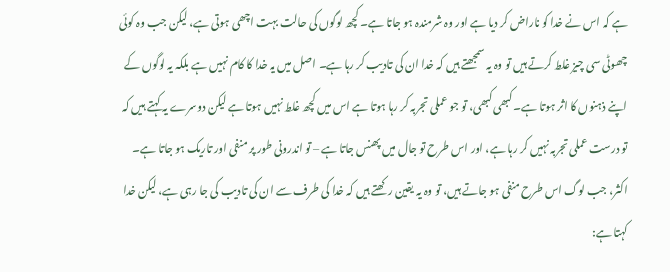ہے کہ اس نے خدا کو ناراض کر دیا ہے اور وہ شرمندہ ہو جاتا ہے۔ کچھ لوگوں کی حالت بہت اچھی ہوتی ہے، لیکن جب وہ کوئی چھوٹی سی چیز غلط کرتے ہیں تو وہ یہ سمجھتے ہیں کہ خدا ان کی تادیب کر رہا ہے۔ اصل میں یہ خدا کا کام نہیں ہے بلکہ یہ لوگوں کے اپنے ذہنوں کا اثر ہوتا ہے۔ کبھی کبھی، تو جو عملی تجربہ کر رہا ہوتا ہے اس میں کچھ غلط نہیں ہوتا ہے لیکن دوسرے یہ کہتے ہیں کہ تو درست عملی تجربہ نہیں کر رہا ہے، اور اس طرح تو جال میں پھنس جاتا ہے – تو اندرونی طور پر منفی اور تاریک ہو جاتا ہے۔ اکثر، جب لوگ اس طرح منفی ہو جاتے ہیں، تو وہ یہ یقین رکھتے ہیں کہ خدا کی طرف سے ان کی تادیب کی جا رہی ہے، لیکن خدا کہتا ہے: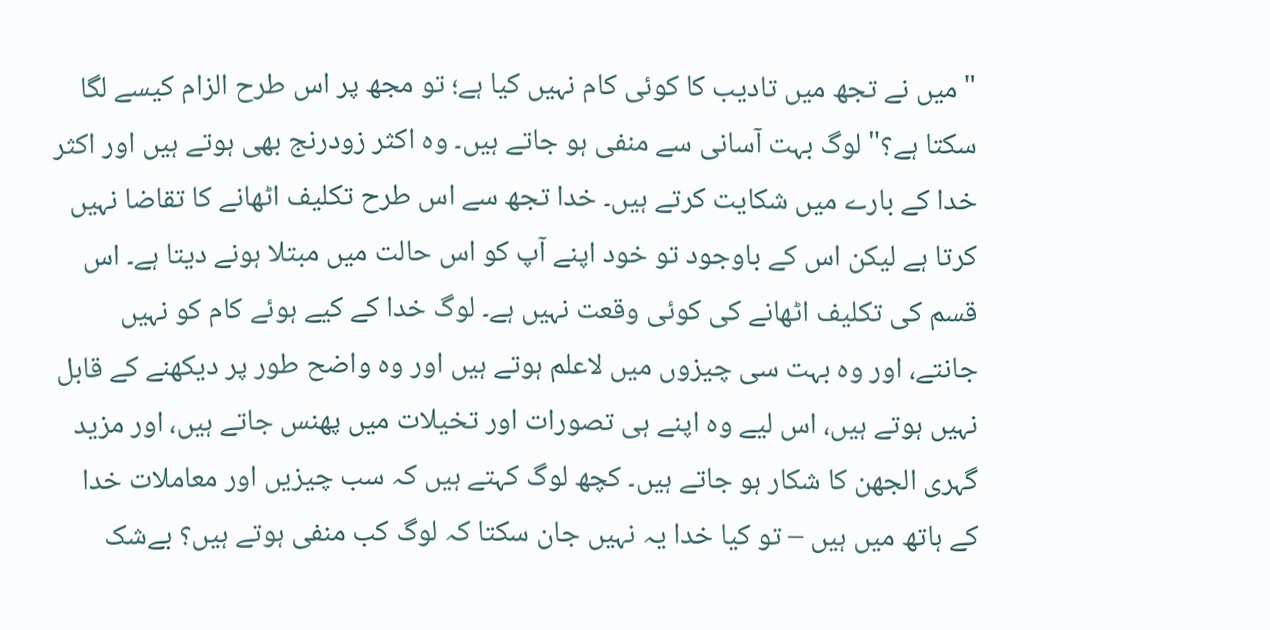"میں نے تجھ میں تادیب کا کوئی کام نہیں کیا ہے؛ تو مجھ پر اس طرح الزام کیسے لگا سکتا ہے؟" لوگ بہت آسانی سے منفی ہو جاتے ہیں۔ وہ اکثر زودرنج بھی ہوتے ہیں اور اکثر خدا کے بارے میں شکایت کرتے ہیں۔ خدا تجھ سے اس طرح تکلیف اٹھانے کا تقاضا نہیں کرتا ہے لیکن اس کے باوجود تو خود اپنے آپ کو اس حالت میں مبتلا ہونے دیتا ہے۔ اس قسم کی تکلیف اٹھانے کی کوئی وقعت نہیں ہے۔ لوگ خدا کے کیے ہوئے کام کو نہیں جانتے، اور وہ بہت سی چیزوں میں لاعلم ہوتے ہیں اور وہ واضح طور پر دیکھنے کے قابل نہیں ہوتے ہیں، اس لیے وہ اپنے ہی تصورات اور تخیلات میں پھنس جاتے ہیں، اور مزید گہری الجھن کا شکار ہو جاتے ہیں۔ کچھ لوگ کہتے ہیں کہ سب چیزیں اور معاملات خدا کے ہاتھ میں ہیں – تو کیا خدا یہ نہیں جان سکتا کہ لوگ کب منفی ہوتے ہیں؟ بےشک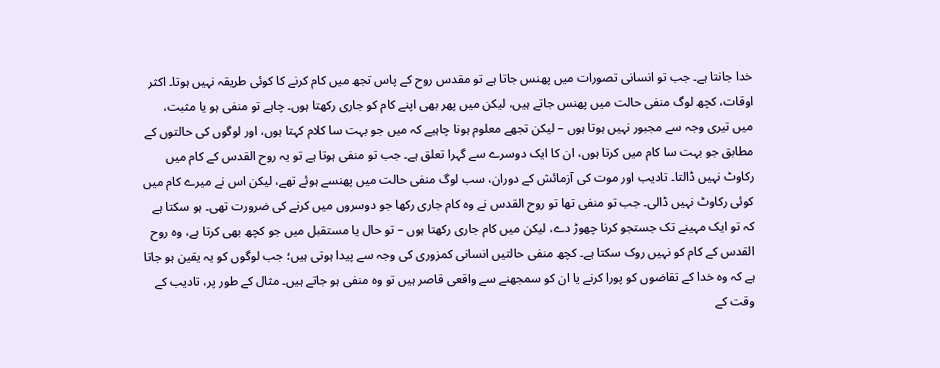خدا جانتا ہے۔ جب تو انسانی تصورات میں پھنس جاتا ہے تو مقدس روح کے پاس تجھ میں کام کرنے کا کوئی طریقہ نہیں ہوتا۔ اکثر اوقات، کچھ لوگ منفی حالت میں پھنس جاتے ہیں، لیکن میں پھر بھی اپنے کام کو جاری رکھتا ہوں۔ چاہے تو منفی ہو یا مثبت، میں تیری وجہ سے مجبور نہیں ہوتا ہوں – لیکن تجھے معلوم ہونا چاہیے کہ میں جو بہت سا کلام کہتا ہوں، اور لوگوں کی حالتوں کے مطابق جو بہت سا کام میں کرتا ہوں، ان کا ایک دوسرے سے گہرا تعلق ہے۔ جب تو منفی ہوتا ہے تو یہ روح القدس کے کام میں رکاوٹ نہیں ڈالتا۔ تادیب اور موت کی آزمائش کے دوران، سب لوگ منفی حالت میں پھنسے ہوئے تھے، لیکن اس نے میرے کام میں کوئی رکاوٹ نہیں ڈالی۔ جب تو منفی تھا تو روح القدس نے وہ کام جاری رکھا جو دوسروں میں کرنے کی ضرورت تھی۔ ہو سکتا ہے کہ تو ایک مہینے تک جستجو کرنا چھوڑ دے، لیکن میں کام جاری رکھتا ہوں – تو حال یا مستقبل میں جو کچھ بھی کرتا ہے، وہ روح القدس کے کام کو نہیں روک سکتا ہے۔ کچھ منفی حالتیں انسانی کمزوری کی وجہ سے پیدا ہوتی ہیں؛ جب لوگوں کو یہ یقین ہو جاتا ہے کہ وہ خدا کے تقاضوں کو پورا کرنے یا ان کو سمجھنے سے واقعی قاصر ہیں تو وہ منفی ہو جاتے ہیں۔ مثال کے طور پر، تادیب کے وقت کے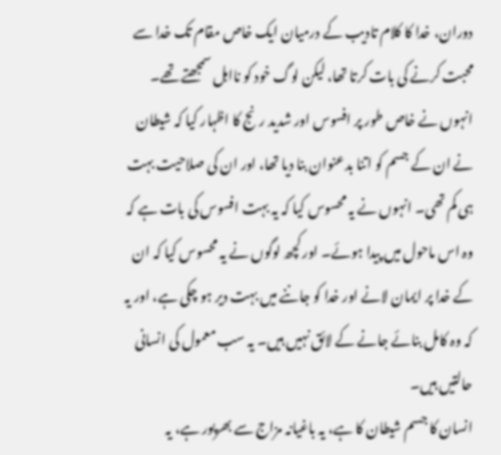دوران، خدا کا کلام تادیب کے درمیان ایک خاص مقام تک خدا سے محبت کرنے کی بات کرتا تھا، لیکن لوگ خود کو نااہل سمجھتے تھے۔ انہوں نے خاص طور پر افسوس اور شدید رنج کا اظہار کیا کہ شیطان نے ان کے جسم کو اتنا بدعنوان بنا دیا تھا، اور ان کی صلاحیت بہت ہی کم تھی۔ انہوں نے یہ محسوس کیا کہ یہ بہت افسوس کی بات ہے کہ وہ اس ماحول میں پیدا ہوئے۔ اور کچھ لوگوں نے یہ محسوس کیا کہ ان کے خدا پر ایمان لانے اور خدا کو جاننے میں بہت دیر ہو چکی ہے، اور یہ کہ وہ کامل بنائے جانے کے لائق نہیں ہیں۔ یہ سب معمول کی انسانی حالتیں ہیں۔
انسان کا جسم شیطان کا ہے، یہ باغیانہ مزاج سے بھرپور ہے، یہ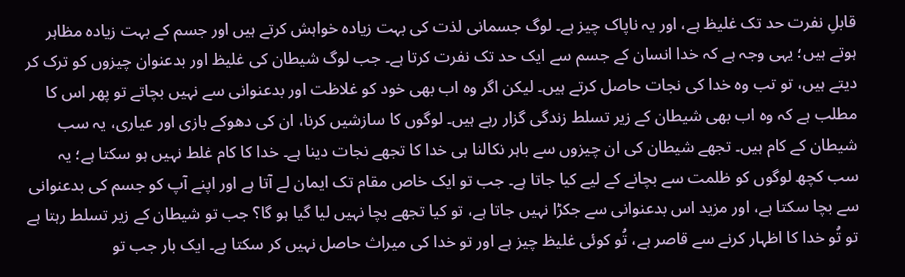قابلِ نفرت حد تک غلیظ ہے، اور یہ ناپاک چیز ہے۔ لوگ جسمانی لذت کی بہت زیادہ خواہش کرتے ہیں اور جسم کے بہت زیادہ مظاہر ہوتے ہیں؛ یہی وجہ ہے کہ خدا انسان کے جسم سے ایک حد تک نفرت کرتا ہے۔ جب لوگ شیطان کی غلیظ اور بدعنوان چیزوں کو ترک کر دیتے ہیں، تو تب وہ خدا کی نجات حاصل کرتے ہیں۔ لیکن اگر وہ اب بھی خود کو غلاظت اور بدعنوانی سے نہیں بچاتے تو پھر اس کا مطلب ہے کہ وہ اب بھی شیطان کے زیر تسلط زندگی گزار رہے ہیں۔ لوگوں کا سازشیں کرنا، ان کی دھوکے بازی اور عیاری، یہ سب شیطان کے کام ہیں۔ تجھے شیطان کی ان چیزوں سے باہر نکالنا ہی خدا کا تجھے نجات دینا ہے۔ خدا کا کام غلط نہیں ہو سکتا ہے؛ یہ سب کچھ لوگوں کو ظلمت سے بچانے کے لیے کیا جاتا ہے۔ جب تو ایک خاص مقام تک ایمان لے آتا ہے اور اپنے آپ کو جسم کی بدعنوانی سے بچا سکتا ہے، اور مزید اس بدعنوانی سے جکڑا نہیں جاتا ہے، تو کیا تجھے بچا نہیں لیا گیا ہو گا؟ جب تو شیطان کے زیر تسلط رہتا ہے تو تُو خدا کا اظہار کرنے سے قاصر ہے، تُو کوئی غلیظ چیز ہے اور تو خدا کی میراث حاصل نہیں کر سکتا ہے۔ ایک بار جب تو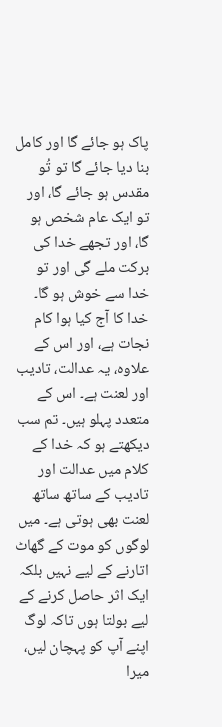پاک ہو جائے گا اور کامل بنا دیا جائے گا تو تُو مقدس ہو جائے گا، اور تو ایک عام شخص ہو گا، اور تجھے خدا کی برکت ملے گی اور تو خدا سے خوش ہو گا۔ خدا کا آج کیا ہوا کام نجات ہے، اور اس کے علاوہ، یہ عدالت، تادیب اور لعنت ہے۔ اس کے متعدد پہلو ہیں۔ تم سب دیکھتے ہو کہ خدا کے کلام میں عدالت اور تادیب کے ساتھ ساتھ لعنت بھی ہوتی ہے۔ میں لوگوں کو موت کے گھاٹ اتارنے کے لیے نہیں بلکہ ایک اثر حاصل کرنے کے لیے بولتا ہوں تاکہ لوگ اپنے آپ کو پہچان لیں، میرا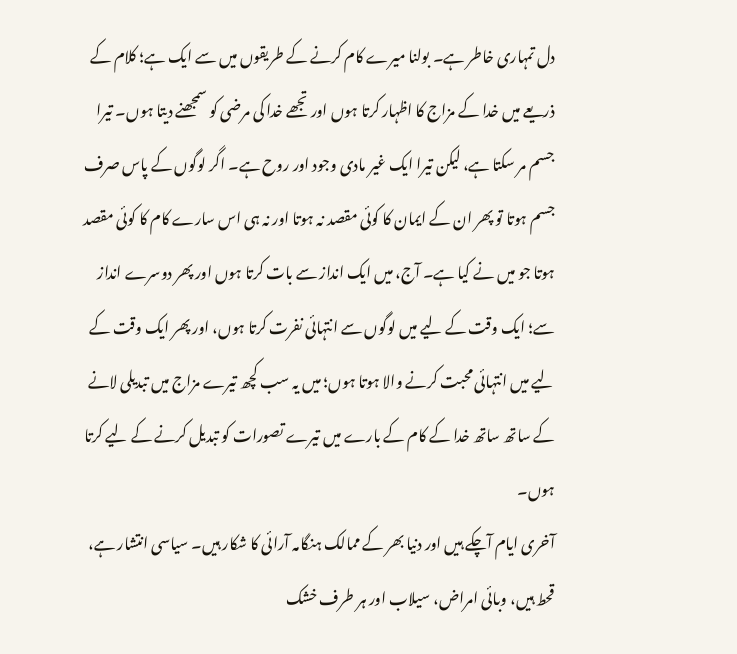دل تمہاری خاطر ہے۔ بولنا میرے کام کرنے کے طریقوں میں سے ایک ہے؛ کلام کے ذریعے میں خدا کے مزاج کا اظہار کرتا ہوں اور تجھے خدا کی مرضی کو سمجھنے دیتا ہوں۔ تیرا جسم مر سکتا ہے، لیکن تیرا ایک غیر مادی وجود اور روح ہے۔ اگر لوگوں کے پاس صرف جسم ہوتا تو پھر ان کے ایمان کا کوئی مقصد نہ ہوتا اور نہ ہی اس سارے کام کا کوئی مقصد ہوتا جو میں نے کیا ہے۔ آج، میں ایک انداز سے بات کرتا ہوں اور پھر دوسرے انداز سے؛ ایک وقت کے لیے میں لوگوں سے انتہائی نفرت کرتا ہوں، اور پھر ایک وقت کے لیے میں انتہائی محبت کرنے والا ہوتا ہوں؛ میں یہ سب کچھ تیرے مزاج میں تبدیلی لانے کے ساتھ ساتھ خدا کے کام کے بارے میں تیرے تصورات کو تبدیل کرنے کے لیے کرتا ہوں۔
آخری ایام آچکے ہیں اور دنیا بھر کے ممالک ہنگامہ آرائی کا شکار ہیں۔ سیاسی انتشار ہے، قحط ہیں، وبائی امراض، سیلاب اور ہر طرف خشک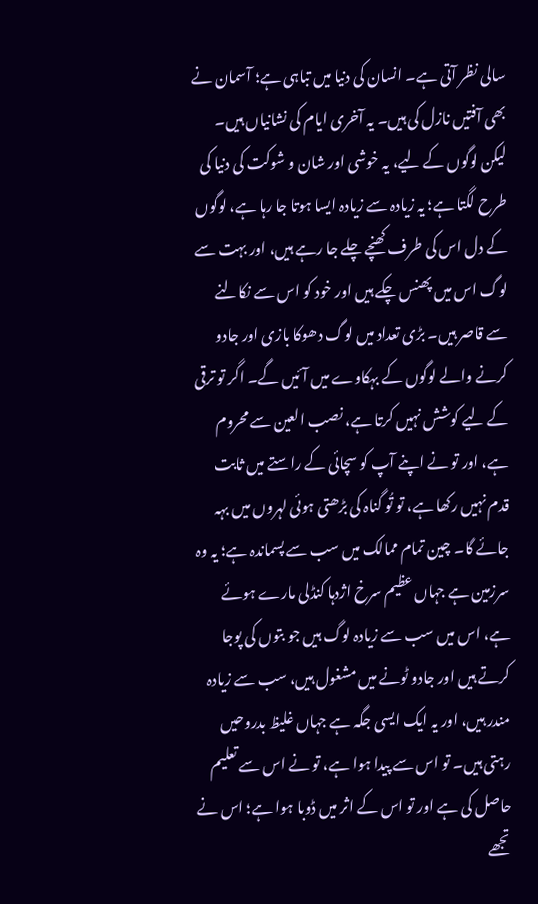سالی نظر آتی ہے۔ انسان کی دنیا میں تباہی ہے؛ آسمان نے بھی آفتیں نازل کی ہیں۔ یہ آخری ایام کی نشانیاں ہیں۔ لیکن لوگوں کے لیے، یہ خوشی اور شان و شوکت کی دنیا کی طرح لگتا ہے؛ یہ زیادہ سے زیادہ ایسا ہوتا جا رہا ہے، لوگوں کے دل اس کی طرف کھنچے چلے جا رہے ہیں، اور بہت سے لوگ اس میں پھنس چکے ہیں اور خود کو اس سے نکالنے سے قاصر ہیں۔ بڑی تعداد میں لوگ دھوکا بازی اور جادو کرنے والے لوگوں کے بہکاوے میں آئیں گے۔ اگر تو ترقی کے لیے کوشش نہیں کرتا ہے، نصب العین سے محروم ہے، اور تو نے اپنے آپ کو سچائی کے راستے میں ثابت قدم نہیں رکھا ہے، تو تُو گناہ کی بڑھتی ہوئی لہروں میں بہہ جائے گا۔ چین تمام ممالک میں سب سے پسماندہ ہے؛ یہ وہ سرزمین ہے جہاں عظیم سرخ اژدہا کنڈلی مارے ہوئے ہے، اس میں سب سے زیادہ لوگ ہیں جو بتوں کی پوجا کرتے ہیں اور جادو ٹونے میں مشغول ہیں، سب سے زیادہ مندر ہیں، اور یہ ایک ایسی جگہ ہے جہاں غلیظ بدروحیں رہتی ہیں۔ تو اس سے پیدا ہوا ہے، تو نے اس سے تعلیم حاصل کی ہے اور تو اس کے اثر میں ڈوبا ہوا ہے؛ اس نے تجھے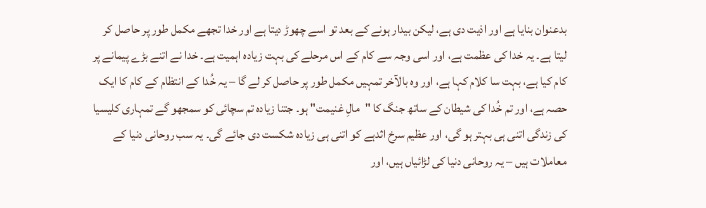بدعنوان بنایا ہے اور اذیت دی ہے، لیکن بیدار ہونے کے بعد تو اسے چھوڑ دیتا ہے اور خدا تجھے مکمل طور پر حاصل کر لیتا ہے۔ یہ خدا کی عظمت ہے، اور اسی وجہ سے کام کے اس مرحلے کی بہت زیادہ اہمیت ہے۔ خدا نے اتنے بڑے پیمانے پر کام کیا ہے، بہت سا کلام کہا ہے، اور وہ بالآخر تمہیں مکمل طور پر حاصل کر لے گا – یہ خُدا کے انتظام کے کام کا ایک حصہ ہے، اور تم خُدا کی شیطان کے ساتھ جنگ کا "مالِ غنیمت" ہو۔ جتنا زیادہ تم سچائی کو سمجھو گے تمہاری کلیسیا کی زندگی اتنی ہی بہتر ہو گی، اور عظیم سرخ اثدہے کو اتنی ہی زیادہ شکست دی جائے گی۔ یہ سب روحانی دنیا کے معاملات ہیں – یہ روحانی دنیا کی لڑائیاں ہیں، اور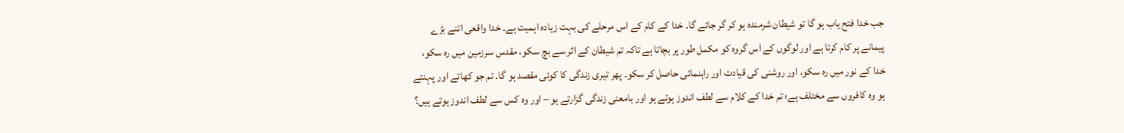جب خدا فتح یاب ہو گا تو شیطان شرمندہ ہو کر گر جائے گا۔ خدا کے کام کے اس مرحلے کی بہت زیادہ اہمیت ہے۔ خدا واقعی اتنے بڑے پیمانے پر کام کرتا ہے اور لوگوں کے اس گروہ کو مکمل طور پر بچاتا ہے تاکہ تم شیطان کے اثر سے بچ سکو، مقدس سرزمین میں رہ سکو، خدا کے نور میں رہ سکو، اور روشنی کی قیادت اور راہنمائی حاصل کر سکو۔ پھر تیری زندگی کا کوئی مقصد ہو گا۔ تم جو کھاتے اور پہنتے ہو وہ کافروں سے مختلف ہے؛ تم خدا کے کلام سے لطف اندوز ہوتے ہو اور بامعنی زندگی گزارتے ہو – اور وہ کس سے لطف اندوز ہوتے ہیں؟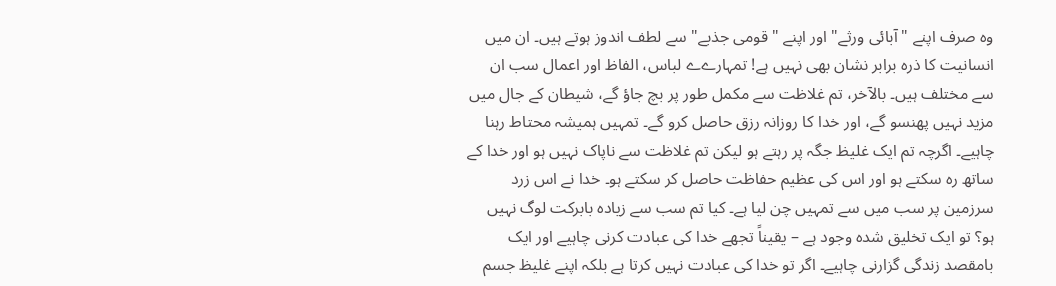وہ صرف اپنے "آبائی ورثے" اور اپنے "قومی جذبے" سے لطف اندوز ہوتے ہیں۔ ان میں انسانیت کا ذرہ برابر نشان بھی نہیں ہے! تمہارےے لباس، الفاظ اور اعمال سب ان سے مختلف ہیں۔ بالآخر، تم غلاظت سے مکمل طور پر بچ جاؤ گے، شیطان کے جال میں مزید نہیں پھنسو گے، اور خدا کا روزانہ رزق حاصل کرو گے۔ تمہیں ہمیشہ محتاط رہنا چاہیے۔ اگرچہ تم ایک غلیظ جگہ پر رہتے ہو لیکن تم غلاظت سے ناپاک نہیں ہو اور خدا کے ساتھ رہ سکتے ہو اور اس کی عظیم حفاظت حاصل کر سکتے ہو۔ خدا نے اس زرد سرزمین پر سب میں سے تمہیں چن لیا ہے۔ کیا تم سب سے زیادہ بابرکت لوگ نہیں ہو؟ تو ایک تخلیق شدہ وجود ہے – یقیناً تجھے خدا کی عبادت کرنی چاہیے اور ایک بامقصد زندگی گزارنی چاہیے۔ اگر تو خدا کی عبادت نہیں کرتا ہے بلکہ اپنے غلیظ جسم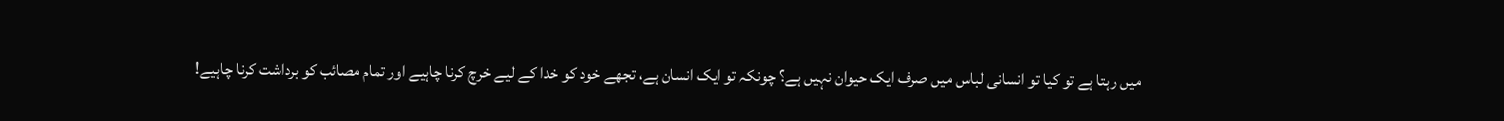میں رہتا ہے تو کیا تو انسانی لباس میں صرف ایک حیوان نہیں ہے؟ چونکہ تو ایک انسان ہے، تجھے خود کو خدا کے لیے خرچ کرنا چاہیے اور تمام مصائب کو برداشت کرنا چاہیے!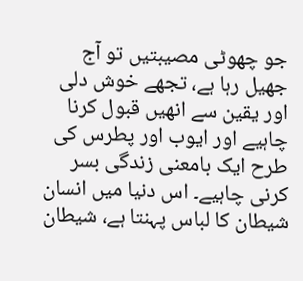جو چھوٹی مصیبتیں تو آج جھیل رہا ہے، تجھے خوش دلی اور یقین سے انھیں قبول کرنا چاہیے اور ایوب اور پطرس کی طرح ایک بامعنی زندگی بسر کرنی چاہیے۔ اس دنیا میں انسان شیطان کا لباس پہنتا ہے، شیطان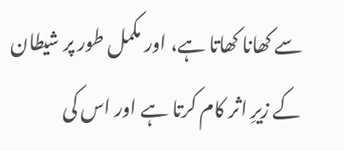سے کھانا کھاتا ہے، اور مکمل طور پر شیطان کے زیرِ اثر کام کرتا ہے اور اس کی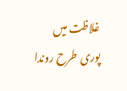غلاظت میں پوری طرح روندا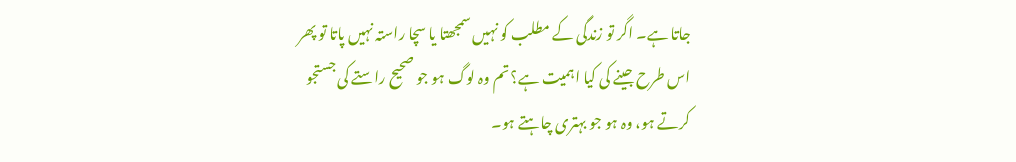جاتا ہے۔ اگر تو زندگی کے مطلب کو نہیں سمجھتا یا سچا راستہ نہیں پاتا تو پھر اس طرح جینے کی کیا اہمیت ہے؟ تم وہ لوگ ہو جو صحیح راستے کی جستجو کرتے ہو، وہ ہو جو بہتری چاہتے ہو۔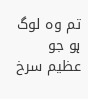تم وہ لوگ ہو جو عظیم سرخ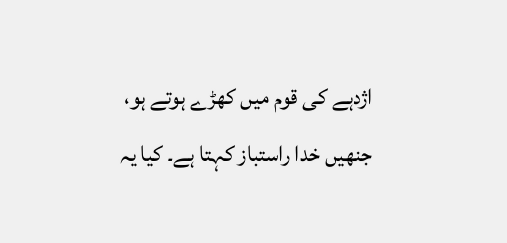اژدہے کی قوم میں کھڑے ہوتے ہو، جنھیں خدا راستباز کہتا ہے۔ کیا یہ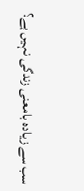سب سے زیادہ بامعنی زندگی نہیں ہے؟